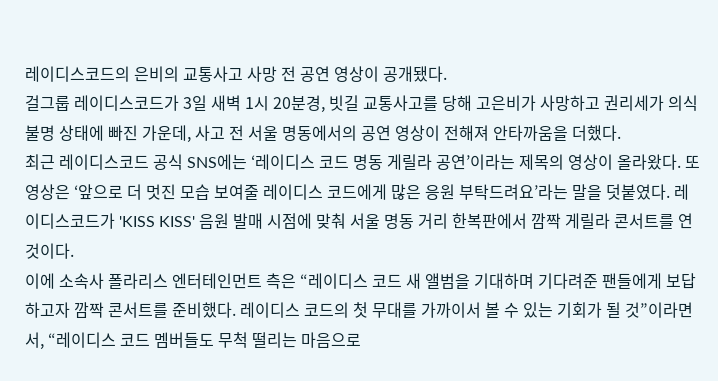레이디스코드의 은비의 교통사고 사망 전 공연 영상이 공개됐다.
걸그룹 레이디스코드가 3일 새벽 1시 20분경, 빗길 교통사고를 당해 고은비가 사망하고 권리세가 의식불명 상태에 빠진 가운데, 사고 전 서울 명동에서의 공연 영상이 전해져 안타까움을 더했다.
최근 레이디스코드 공식 SNS에는 ‘레이디스 코드 명동 게릴라 공연’이라는 제목의 영상이 올라왔다. 또 영상은 ‘앞으로 더 멋진 모습 보여줄 레이디스 코드에게 많은 응원 부탁드려요’라는 말을 덧붙였다. 레이디스코드가 'KISS KISS' 음원 발매 시점에 맞춰 서울 명동 거리 한복판에서 깜짝 게릴라 콘서트를 연 것이다.
이에 소속사 폴라리스 엔터테인먼트 측은 “레이디스 코드 새 앨범을 기대하며 기다려준 팬들에게 보답하고자 깜짝 콘서트를 준비했다. 레이디스 코드의 첫 무대를 가까이서 볼 수 있는 기회가 될 것”이라면서, “레이디스 코드 멤버들도 무척 떨리는 마음으로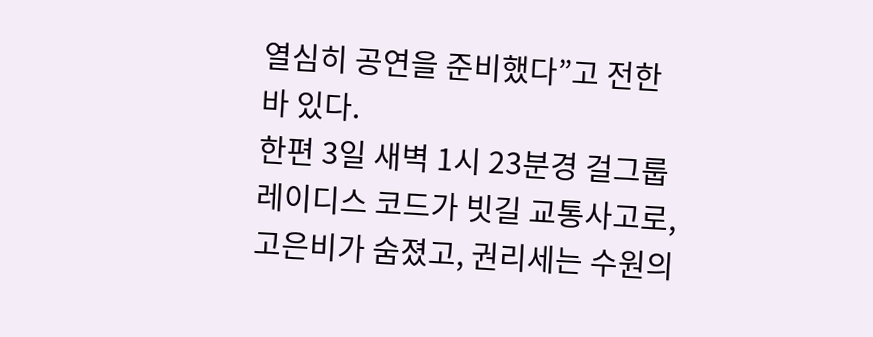열심히 공연을 준비했다”고 전한 바 있다.
한편 3일 새벽 1시 23분경 걸그룹 레이디스 코드가 빗길 교통사고로, 고은비가 숨졌고, 권리세는 수원의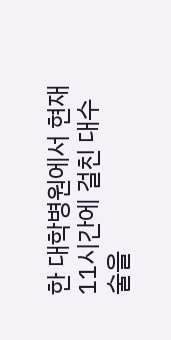한 대학병원에서 현재 11시간에 걸친 대수술을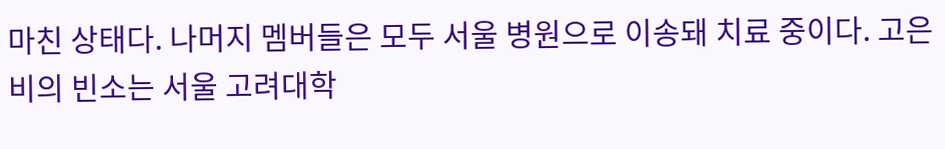마친 상태다. 나머지 멤버들은 모두 서울 병원으로 이송돼 치료 중이다. 고은비의 빈소는 서울 고려대학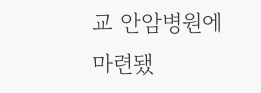교 안암병원에 마련됐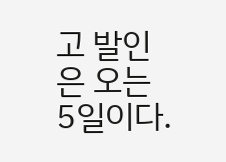고 발인은 오는 5일이다.